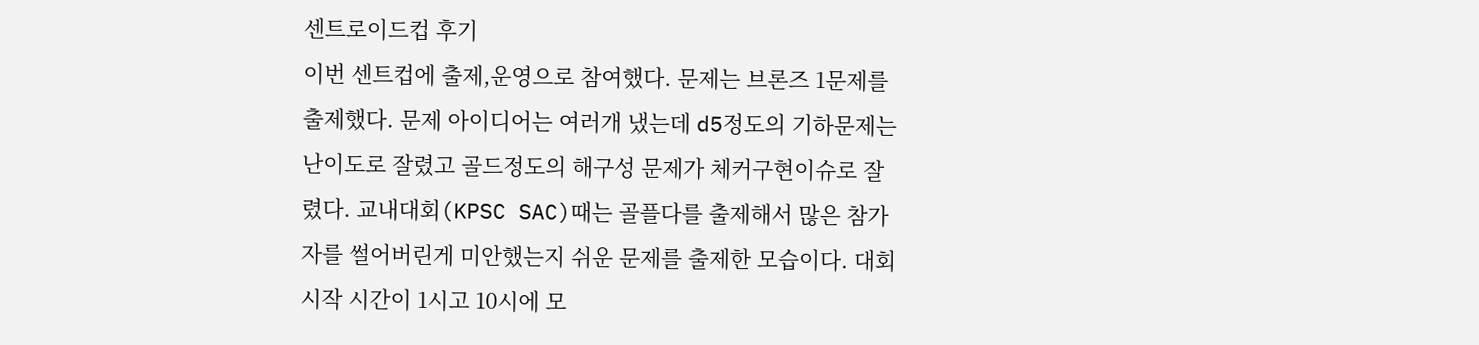센트로이드컵 후기
이번 센트컵에 출제,운영으로 참여했다. 문제는 브론즈 1문제를 출제했다. 문제 아이디어는 여러개 냈는데 d5정도의 기하문제는 난이도로 잘렸고 골드정도의 해구성 문제가 체커구현이슈로 잘렸다. 교내대회(KPSC SAC)때는 골플다를 출제해서 많은 참가자를 썰어버린게 미안했는지 쉬운 문제를 출제한 모습이다. 대회 시작 시간이 1시고 10시에 모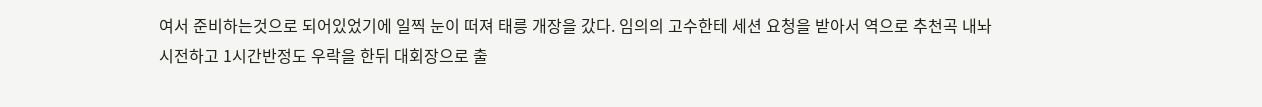여서 준비하는것으로 되어있었기에 일찍 눈이 떠져 태릉 개장을 갔다. 임의의 고수한테 세션 요청을 받아서 역으로 추천곡 내놔 시전하고 1시간반정도 우락을 한뒤 대회장으로 출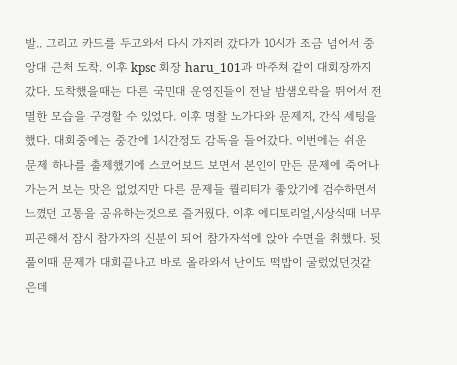발.. 그리고 카드를 두고와서 다시 가지러 갔다가 10시가 조금 넘어서 중앙대 근처 도착. 이후 kpsc 회장 haru_101과 마주쳐 같이 대회장까지 갔다. 도착했을때는 다른 국민대 운영진들이 전날 밤샘오락을 뛰어서 전멸한 모습을 구경할 수 있었다. 이후 명찰 노가다와 문제지, 간식 세팅을 했다. 대회중에는 중간에 1시간정도 감독을 들어갔다. 이번에는 쉬운 문제 하나를 출제했기에 스코어보드 보면서 본인이 만든 문제에 죽어나가는거 보는 맛은 없었지만 다른 문제들 퀄리티가 좋았기에 검수하면서 느꼈던 고통을 공유하는것으로 즐거웠다. 이후 에디토리얼,시상식때 너무 피곤해서 잠시 참가자의 신분이 되어 참가자석에 앉아 수면을 취했다. 뒷풀이때 문제가 대회끝나고 바로 올라와서 난이도 떡밥이 굴렀었던것같은데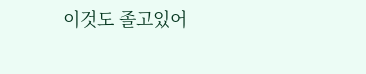이것도 졸고있어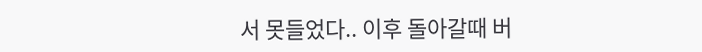서 못들었다.. 이후 돌아갈때 버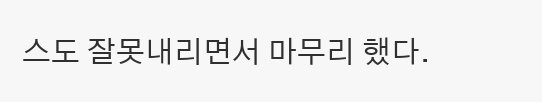스도 잘못내리면서 마무리 했다.